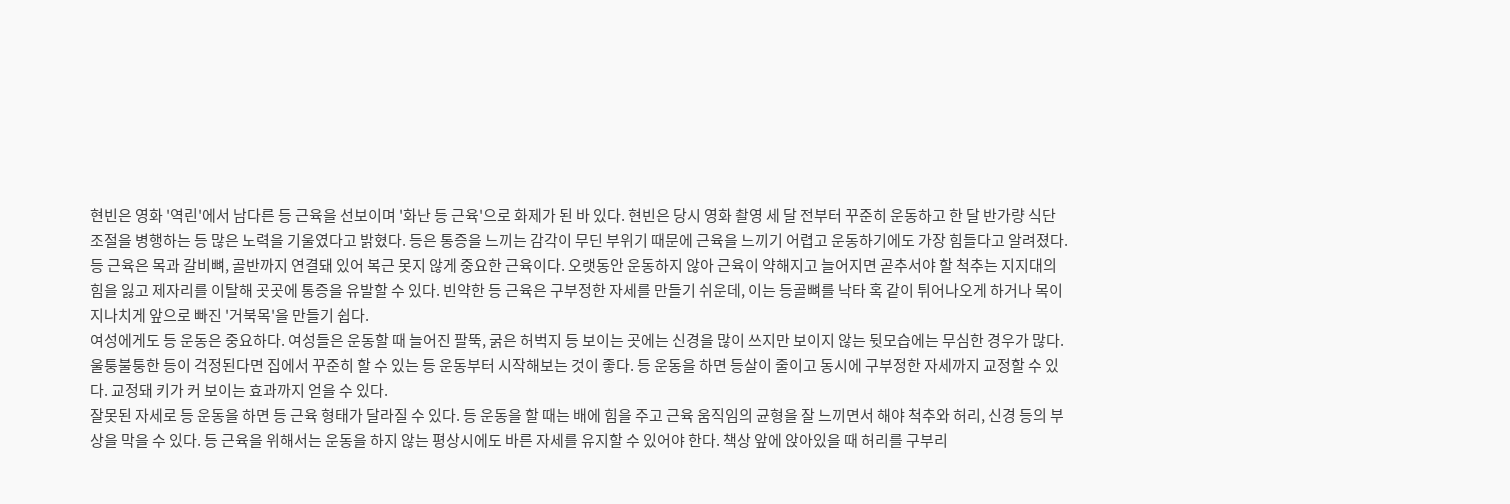현빈은 영화 '역린'에서 남다른 등 근육을 선보이며 '화난 등 근육'으로 화제가 된 바 있다. 현빈은 당시 영화 촬영 세 달 전부터 꾸준히 운동하고 한 달 반가량 식단 조절을 병행하는 등 많은 노력을 기울였다고 밝혔다. 등은 통증을 느끼는 감각이 무딘 부위기 때문에 근육을 느끼기 어렵고 운동하기에도 가장 힘들다고 알려졌다.
등 근육은 목과 갈비뼈, 골반까지 연결돼 있어 복근 못지 않게 중요한 근육이다. 오랫동안 운동하지 않아 근육이 약해지고 늘어지면 곧추서야 할 척추는 지지대의 힘을 잃고 제자리를 이탈해 곳곳에 통증을 유발할 수 있다. 빈약한 등 근육은 구부정한 자세를 만들기 쉬운데, 이는 등골뼈를 낙타 혹 같이 튀어나오게 하거나 목이 지나치게 앞으로 빠진 '거북목'을 만들기 쉽다.
여성에게도 등 운동은 중요하다. 여성들은 운동할 때 늘어진 팔뚝, 굵은 허벅지 등 보이는 곳에는 신경을 많이 쓰지만 보이지 않는 뒷모습에는 무심한 경우가 많다. 울퉁불퉁한 등이 걱정된다면 집에서 꾸준히 할 수 있는 등 운동부터 시작해보는 것이 좋다. 등 운동을 하면 등살이 줄이고 동시에 구부정한 자세까지 교정할 수 있다. 교정돼 키가 커 보이는 효과까지 얻을 수 있다.
잘못된 자세로 등 운동을 하면 등 근육 형태가 달라질 수 있다. 등 운동을 할 때는 배에 힘을 주고 근육 움직임의 균형을 잘 느끼면서 해야 척추와 허리, 신경 등의 부상을 막을 수 있다. 등 근육을 위해서는 운동을 하지 않는 평상시에도 바른 자세를 유지할 수 있어야 한다. 책상 앞에 앉아있을 때 허리를 구부리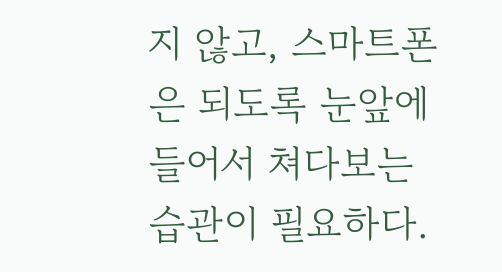지 않고, 스마트폰은 되도록 눈앞에 들어서 쳐다보는 습관이 필요하다.